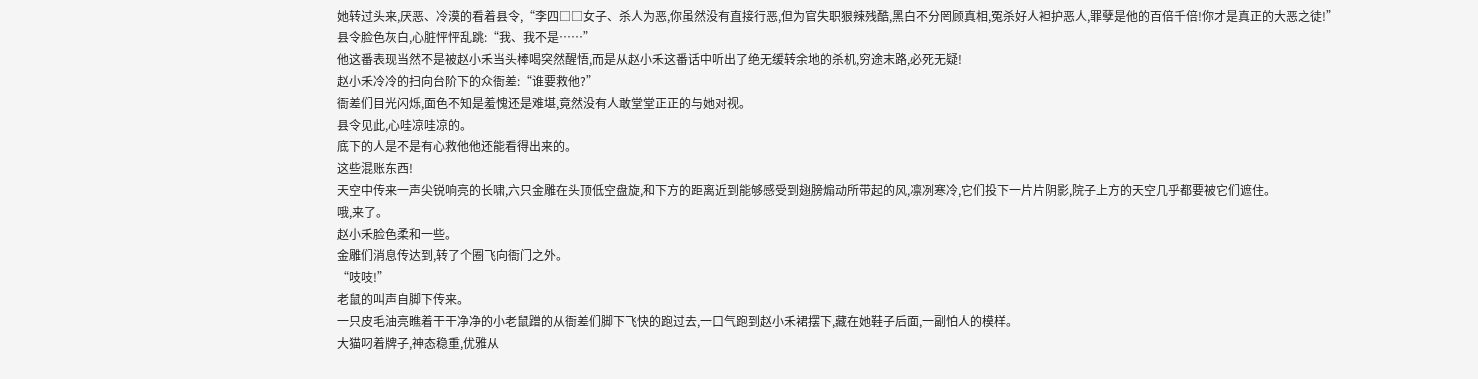她转过头来,厌恶、冷漠的看着县令,“李四□□女子、杀人为恶,你虽然没有直接行恶,但为官失职狠辣残酷,黑白不分罔顾真相,冤杀好人袒护恶人,罪孽是他的百倍千倍!你才是真正的大恶之徒!”
县令脸色灰白,心脏怦怦乱跳:“我、我不是……”
他这番表现当然不是被赵小禾当头棒喝突然醒悟,而是从赵小禾这番话中听出了绝无缓转余地的杀机,穷途末路,必死无疑!
赵小禾冷冷的扫向台阶下的众衙差:“谁要救他?”
衙差们目光闪烁,面色不知是羞愧还是难堪,竟然没有人敢堂堂正正的与她对视。
县令见此,心哇凉哇凉的。
底下的人是不是有心救他他还能看得出来的。
这些混账东西!
天空中传来一声尖锐响亮的长啸,六只金雕在头顶低空盘旋,和下方的距离近到能够感受到翅膀煽动所带起的风,凛冽寒冷,它们投下一片片阴影,院子上方的天空几乎都要被它们遮住。
哦,来了。
赵小禾脸色柔和一些。
金雕们消息传达到,转了个圈飞向衙门之外。
“吱吱!”
老鼠的叫声自脚下传来。
一只皮毛油亮瞧着干干净净的小老鼠蹭的从衙差们脚下飞快的跑过去,一口气跑到赵小禾裙摆下,藏在她鞋子后面,一副怕人的模样。
大猫叼着牌子,神态稳重,优雅从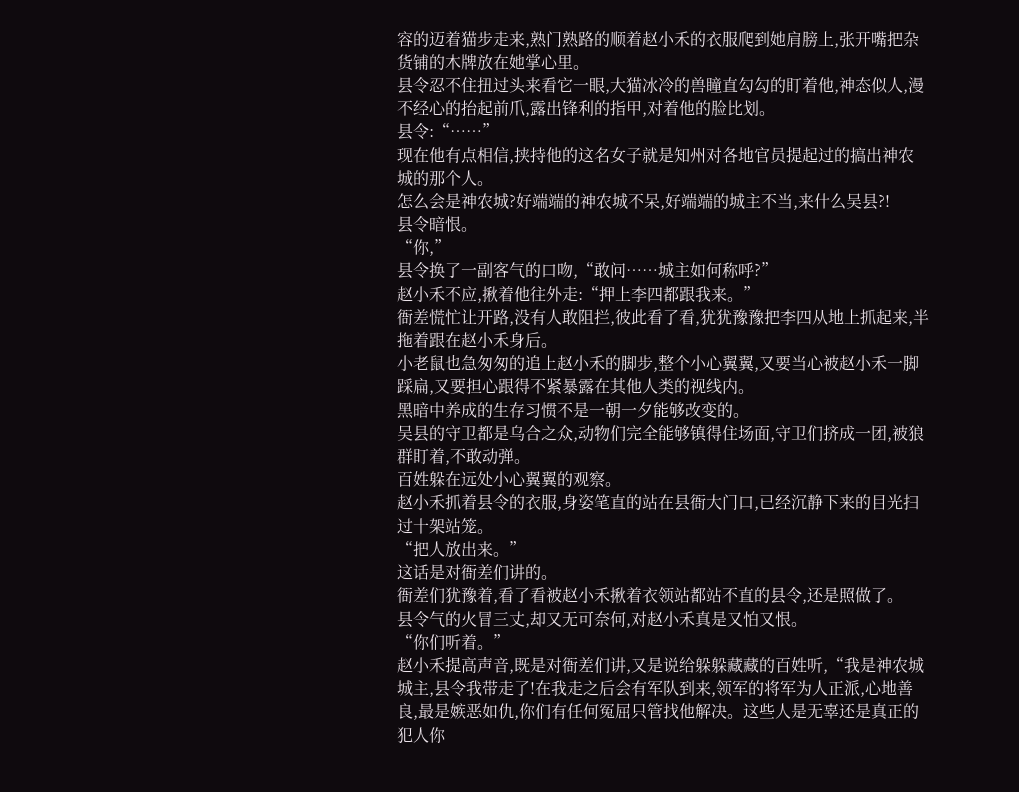容的迈着猫步走来,熟门熟路的顺着赵小禾的衣服爬到她肩膀上,张开嘴把杂货铺的木牌放在她掌心里。
县令忍不住扭过头来看它一眼,大猫冰冷的兽瞳直勾勾的盯着他,神态似人,漫不经心的抬起前爪,露出锋利的指甲,对着他的脸比划。
县令:“……”
现在他有点相信,挟持他的这名女子就是知州对各地官员提起过的搞出神农城的那个人。
怎么会是神农城?好端端的神农城不呆,好端端的城主不当,来什么吴县?!
县令暗恨。
“你,”
县令换了一副客气的口吻,“敢问……城主如何称呼?”
赵小禾不应,揪着他往外走:“押上李四都跟我来。”
衙差慌忙让开路,没有人敢阻拦,彼此看了看,犹犹豫豫把李四从地上抓起来,半拖着跟在赵小禾身后。
小老鼠也急匆匆的追上赵小禾的脚步,整个小心翼翼,又要当心被赵小禾一脚踩扁,又要担心跟得不紧暴露在其他人类的视线内。
黑暗中养成的生存习惯不是一朝一夕能够改变的。
吴县的守卫都是乌合之众,动物们完全能够镇得住场面,守卫们挤成一团,被狼群盯着,不敢动弹。
百姓躲在远处小心翼翼的观察。
赵小禾抓着县令的衣服,身姿笔直的站在县衙大门口,已经沉静下来的目光扫过十架站笼。
“把人放出来。”
这话是对衙差们讲的。
衙差们犹豫着,看了看被赵小禾揪着衣领站都站不直的县令,还是照做了。
县令气的火冒三丈,却又无可奈何,对赵小禾真是又怕又恨。
“你们听着。”
赵小禾提高声音,既是对衙差们讲,又是说给躲躲藏藏的百姓听,“我是神农城城主,县令我带走了!在我走之后会有军队到来,领军的将军为人正派,心地善良,最是嫉恶如仇,你们有任何冤屈只管找他解决。这些人是无辜还是真正的犯人你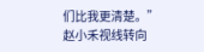们比我更清楚。”
赵小禾视线转向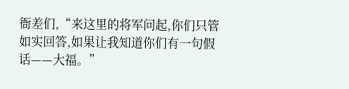衙差们,“来这里的将军问起,你们只管如实回答,如果让我知道你们有一句假话——大福。”